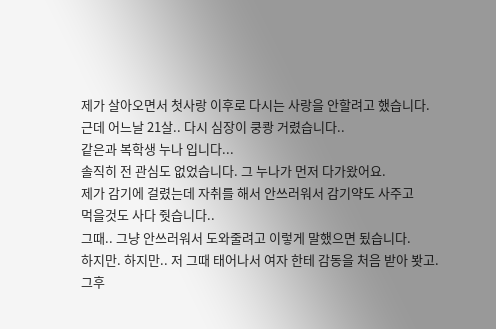제가 살아오면서 첫사랑 이후로 다시는 사랑을 안할려고 했습니다.
근데 어느날 21살.. 다시 심장이 쿵쾅 거렸습니다..
같은과 복학생 누나 입니다...
솔직히 전 관심도 없었습니다. 그 누나가 먼저 다가왔어요.
제가 감기에 걸렸는데 자취를 해서 안쓰러워서 감기약도 사주고
먹을것도 사다 줫습니다..
그때.. 그냥 안쓰러워서 도와줄려고 이렇게 말했으면 됬습니다.
하지만. 하지만.. 저 그때 태어나서 여자 한테 감동을 처음 받아 봣고.
그후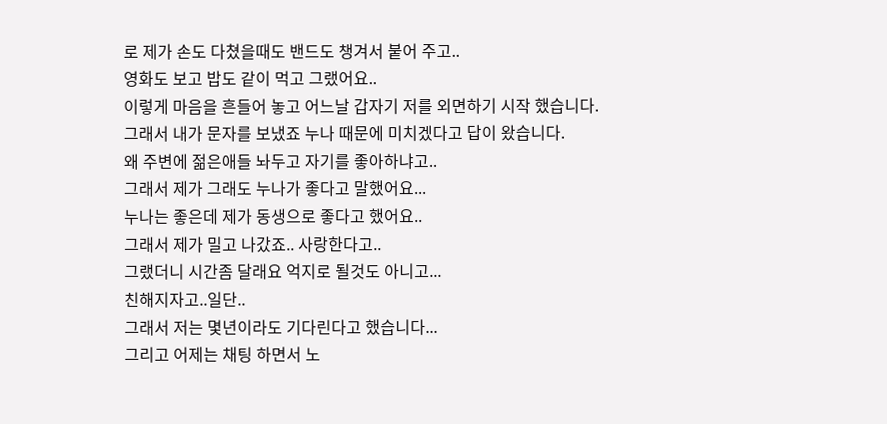로 제가 손도 다쳤을때도 밴드도 챙겨서 붙어 주고..
영화도 보고 밥도 같이 먹고 그랬어요..
이렇게 마음을 흔들어 놓고 어느날 갑자기 저를 외면하기 시작 했습니다.
그래서 내가 문자를 보냈죠 누나 때문에 미치겠다고 답이 왔습니다.
왜 주변에 젊은애들 놔두고 자기를 좋아하냐고..
그래서 제가 그래도 누나가 좋다고 말했어요...
누나는 좋은데 제가 동생으로 좋다고 했어요..
그래서 제가 밀고 나갔죠.. 사랑한다고..
그랬더니 시간좀 달래요 억지로 될것도 아니고...
친해지자고..일단..
그래서 저는 몇년이라도 기다린다고 했습니다...
그리고 어제는 채팅 하면서 노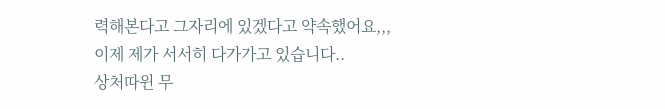력해본다고 그자리에 있겠다고 약속했어요,,,
이제 제가 서서히 다가가고 있습니다..
상처따윈 무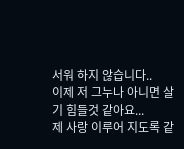서워 하지 않습니다..
이제 저 그누나 아니면 살기 힘들것 같아요...
제 사랑 이루어 지도록 같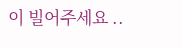이 빌어주세요 ..